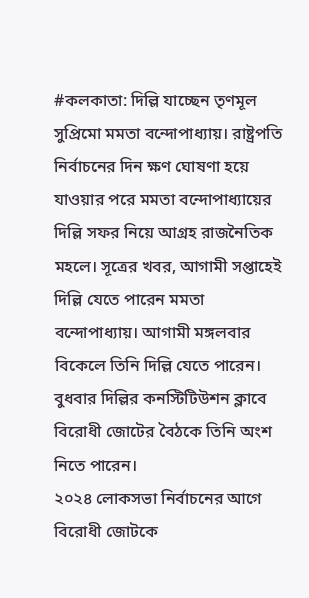#কলকাতা: দিল্লি যাচ্ছেন তৃণমূল সুপ্রিমো মমতা বন্দোপাধ্যায়। রাষ্ট্রপতি নির্বাচনের দিন ক্ষণ ঘোষণা হয়ে যাওয়ার পরে মমতা বন্দোপাধ্যায়ের দিল্লি সফর নিয়ে আগ্রহ রাজনৈতিক মহলে। সূত্রের খবর, আগামী সপ্তাহেই দিল্লি যেতে পারেন মমতা বন্দোপাধ্যায়। আগামী মঙ্গলবার বিকেলে তিনি দিল্লি যেতে পারেন। বুধবার দিল্লির কনস্টিটিউশন ক্লাবে বিরোধী জোটের বৈঠকে তিনি অংশ নিতে পারেন।
২০২৪ লোকসভা নির্বাচনের আগে বিরোধী জোটকে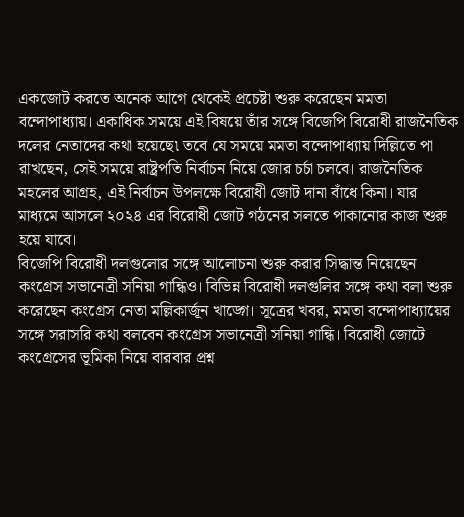একজোট করতে অনেক আগে থেকেই প্রচেষ্টা শুরু করেছেন মমতা বন্দোপাধ্যায়। একাধিক সময়ে এই বিষয়ে তাঁর সঙ্গে বিজেপি বিরোধী রাজনৈতিক দলের নেতাদের কথা হয়েছে৷ তবে যে সময়ে মমতা বন্দোপাধ্যায় দিল্লিতে পা রাখছেন, সেই সময়ে রাষ্ট্রপতি নির্বাচন নিয়ে জোর চর্চা চলবে। রাজনৈতিক মহলের আগ্রহ, এই নির্বাচন উপলক্ষে বিরোধী জোট দানা বাঁধে কিনা। যার মাধ্যমে আসলে ২০২৪ এর বিরোধী জোট গঠনের সলতে পাকানোর কাজ শুরু হয়ে যাবে।
বিজেপি বিরোধী দলগুলোর সঙ্গে আলোচনা শুরু করার সিদ্ধান্ত নিয়েছেন কংগ্রেস সভানেত্রী সনিয়া গান্ধিও। বিভিন্ন বিরোধী দলগুলির সঙ্গে কথা বলা শুরু করেছেন কংগ্রেস নেতা মল্লিকার্জূন খাড়্গে। সূত্রের খবর, মমতা বন্দোপাধ্যায়ের সঙ্গে সরাসরি কথা বলবেন কংগ্রেস সভানেত্রী সনিয়া গান্ধি। বিরোধী জোটে কংগ্রেসের ভূমিকা নিয়ে বারবার প্রশ্ন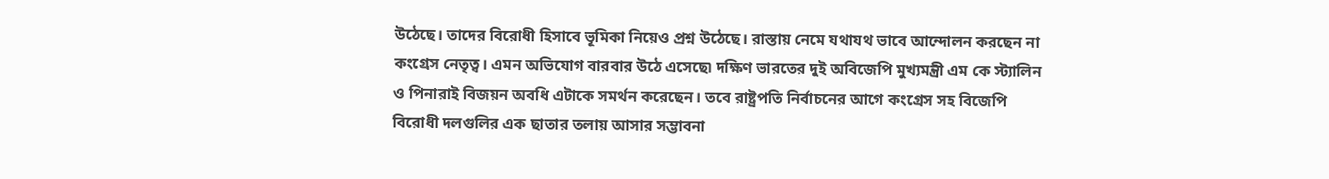উঠেছে। তাদের বিরোধী হিসাবে ভূমিকা নিয়েও প্রশ্ন উঠেছে। রাস্তায় নেমে যথাযথ ভাবে আন্দোলন করছেন না কংগ্রেস নেতৃত্ব। এমন অভিযোগ বারবার উঠে এসেছে৷ দক্ষিণ ভারতের দুই অবিজেপি মুখ্যমন্ত্রী এম কে স্ট্যালিন ও পিনারাই বিজয়ন অবধি এটাকে সমর্থন করেছেন। তবে রাষ্ট্রপতি নির্বাচনের আগে কংগ্রেস সহ বিজেপি বিরোধী দলগুলির এক ছাতার তলায় আসার সম্ভাবনা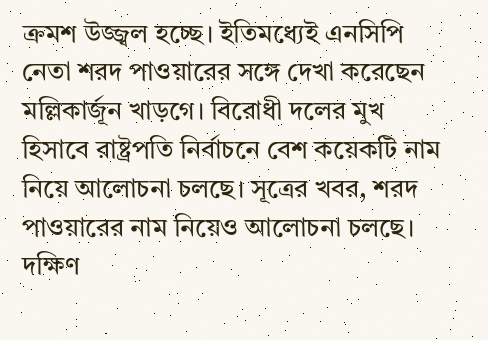ক্রমশ উজ্জ্বল হচ্ছে। ইতিমধ্যেই এনসিপি নেতা শরদ পাওয়ারের সঙ্গে দেখা করেছেন মল্লিকার্জূন খাড়গে। বিরোধী দলের মুখ হিসাবে রাষ্ট্রপতি নির্বাচনে বেশ কয়েকটি নাম নিয়ে আলোচনা চলছে। সূত্রের খবর, শরদ পাওয়ারের নাম নিয়েও আলোচনা চলছে। দক্ষিণ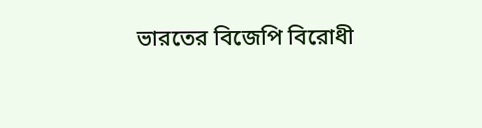ভারতের বিজেপি বিরোধী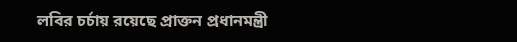লবির চর্চায় রয়েছে প্রাক্তন প্রধানমন্ত্রী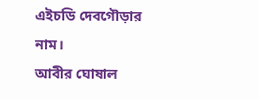এইচডি দেবগৌড়ার নাম।
আবীর ঘোষাল